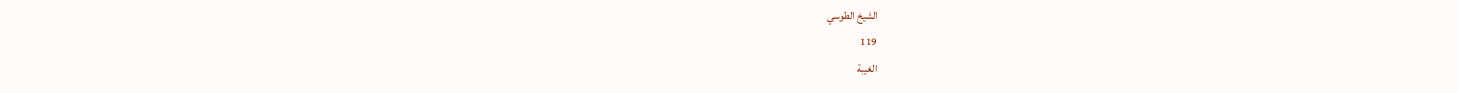الشيخ الطوسي
119
الغيبة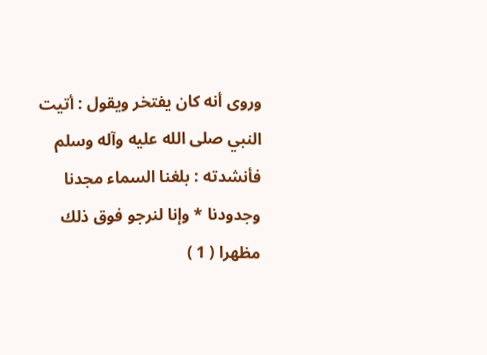وروى أنه كان يفتخر ويقول : أتيت النبي صلى الله عليه وآله وسلم فأنشدته : بلغنا السماء مجدنا وجدودنا * وإنا لنرجو فوق ذلك مظهرا ( 1 )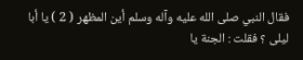فقال النبي صلى الله عليه وآله وسلم أين المظهر ( 2 ) يا أبا ليلى ؟ فقلت : الجنة يا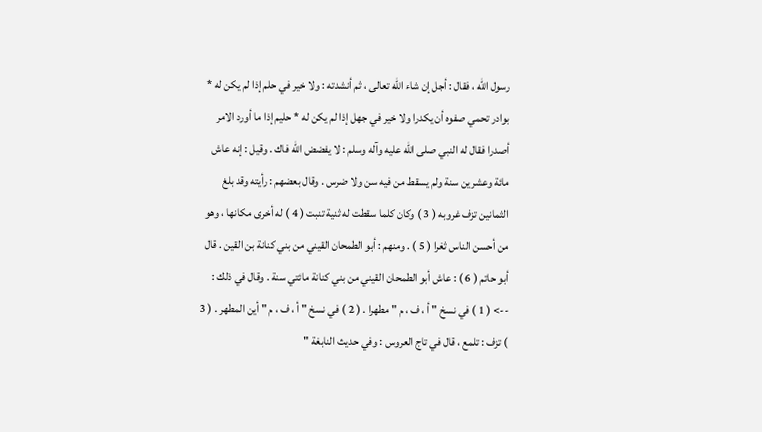رسول الله ، فقال : أجل إن شاء الله تعالى ، ثم أنشدته : ولا خير في حلم إذا لم يكن له * بوادر تحمي صفوه أن يكدرا ولا خير في جهل إذا لم يكن له * حليم إذا ما أورد الامر أصدرا فقال له النبي صلى الله عليه وآله وسلم : لا يفضض الله فاك . وقيل : إنه عاش مائة وعشرين سنة ولم يسقط من فيه سن ولا ضرس . وقال بعضهم : رأيته وقد بلغ الثمانين تزف غروبه ( 3 ) وكان كلما سقطت له ثنية تنبت ( 4 ) له أخرى مكانها ، وهو من أحسن الناس ثغرا ( 5 ) . ومنهم : أبو الطمحان القيني من بني كنانة بن القين . قال أبو حاتم ( 6 ) : عاش أبو الطمحان القيني من بني كنانة مائتي سنة . وقال في ذلك :
--> ( 1 ) في نسخ " أ ، ف ، م " مطهرا . ( 2 ) في نسخ " أ ، ف ، م " أين المطهر . ( 3 ) تزف : تلمع ، قال في تاج العروس : وفي حديث النابغة "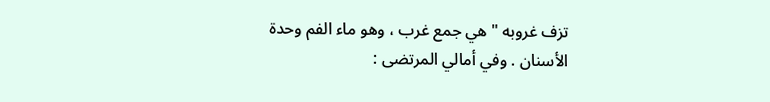تزف غروبه " هي جمع غرب ، وهو ماء الفم وحدة الأسنان . وفي أمالي المرتضى :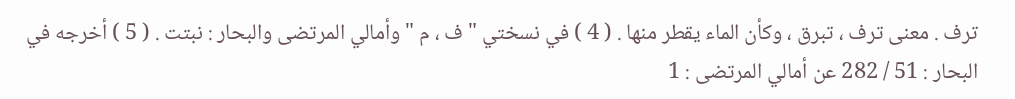ترف . معنى ترف ، تبرق ، وكأن الماء يقطر منها . ( 4 ) في نسختي " ف ، م " وأمالي المرتضى والبحار : نبتت . ( 5 ) أخرجه في البحار : 51 / 282 عن أمالي المرتضى : 1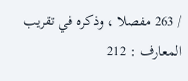/ 263 مفصلا ، وذكره في تقريب المعارف : 212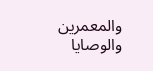والمعمرين والوصايا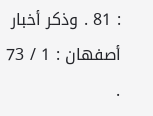: 81 . وذكر أخبار أصفهان : 1 / 73 .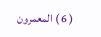( 6 ) المعمرون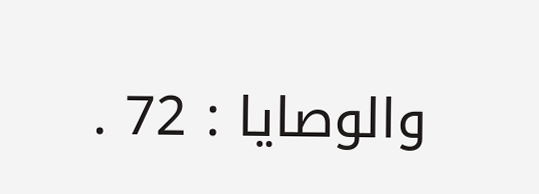والوصايا : 72 .